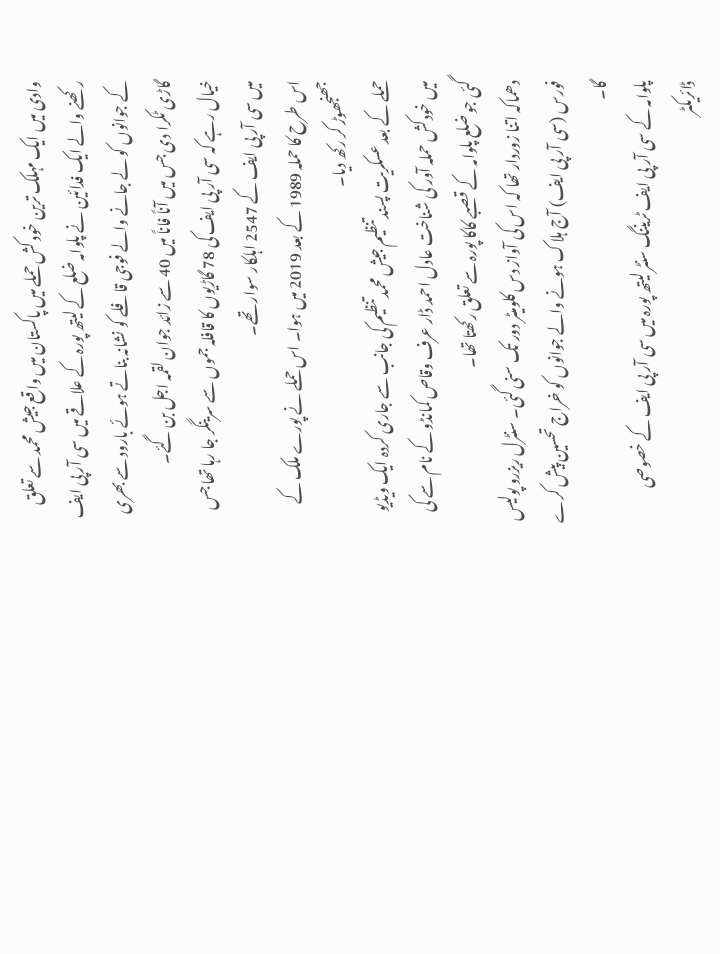وادی میں ایک مہلک ترین خود کش حملے میں پاکستان میں واقع جیش محمد سے تعلق رکھنے والے ایک فدائین نے پلوامہ ضلع کے لیتھ پورہ کے علاقے میں سی آر پی ایف کے جوانوں کو لے جانے والے فوجی قافلے کو نشانہ بناتے ہوئے بارود سے بھری گاڑی ٹکرا دی جس میں آناً فاناً میں 40 سے زائد جوان لقمہ اجل بن گئے۔
خیال رہے کہ سی آر پی ایف کی 78 گاڑیوں کا قافلہ جموں سے سرینگر جا رہا تھا جس میں سی آر پی ایف کے 2547 اہلکار سوار تھے۔
اس طرح کا حملہ 1989 کے بعد 2019 میں ہوا۔ اس حملے نے پورے ملک کے جھنجھوڑ کر رکھ دیا۔
حملے کے بعد عسکریت پسند تنظیم جیش محمد تنظیم کی جانب سے جاری کردہ ایک ویڈیو میں خودکش حملہ آور کی شناخت عادل احمد ڈار عرف وقاص کمانڈو کے نام سے کی گئی جو ضلع پلوامہ کے قصبے کاکا پورہ سے تعلق رکھتا تھا۔
دھماکہ اتنا زوردار تھا کہ اس کی آواز دس کلومیٹر دور تک سنی گئی۔ سنٹرل ریزرو پولیس فورس (سی آر پی ایف) آج ہلاک ہونے والے جوانوں کو خراج تحسین پیش کرے گا۔
پلوامہ کے سی آر پی ایف ٹریننگ سنٹر لیتھ پورہ میں سی آر پی ایف کے خصوصی ڈائریکٹر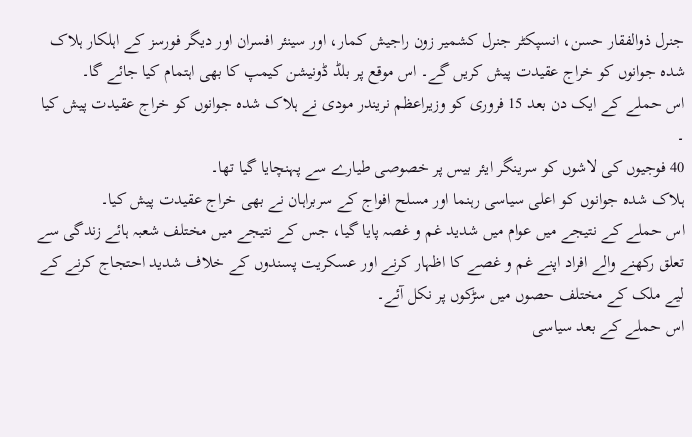جنرل ذوالفقار حسن، انسپکٹر جنرل کشمیر زون راجیش کمار، اور سینئر افسران اور دیگر فورسز کے اہلکار ہلاک شدہ جوانوں کو خراج عقیدت پیش کریں گے۔ اس موقع پر بلڈ ڈونیشن کیمپ کا بھی اہتمام کیا جائے گا۔
اس حملے کے ایک دن بعد 15 فروری کو وزیراعظم نریندر مودی نے ہلاک شدہ جوانوں کو خراج عقیدت پیش کیا ۔
40 فوجیوں کی لاشوں کو سرینگر ایئر بیس پر خصوصی طیارے سے پہنچایا گیا تھا۔
ہلاک شدہ جوانوں کو اعلی سیاسی رہنما اور مسلح افواج کے سربراہان نے بھی خراج عقیدت پیش کیا۔
اس حملے کے نتیجے میں عوام میں شدید غم و غصہ پایا گیا، جس کے نتیجے میں مختلف شعبہ ہائے زندگی سے تعلق رکھنے والے افراد اپنے غم و غصے کا اظہار کرنے اور عسکریت پسندوں کے خلاف شدید احتجاج کرنے کے لیے ملک کے مختلف حصوں میں سڑکوں پر نکل آئے۔
اس حملے کے بعد سیاسی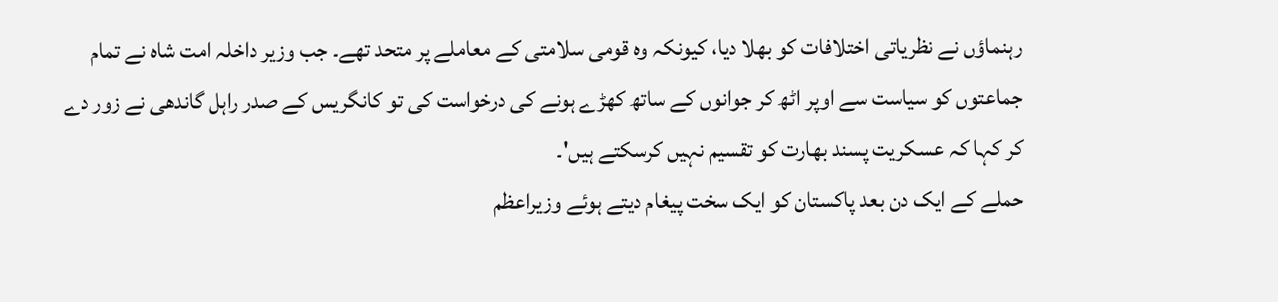رہنماؤں نے نظریاتی اختلافات کو بھلا دیا، کیونکہ وہ قومی سلامتی کے معاملے پر متحد تھے۔ جب وزیر داخلہ امت شاہ نے تمام جماعتوں کو سیاست سے اوپر اٹھ کر جوانوں کے ساتھ کھڑے ہونے کی درخواست کی تو کانگریس کے صدر راہل گاندھی نے زور دے کر کہا کہ عسکریت پسند بھارت کو تقسیم نہیں کرسکتے ہیں'۔
حملے کے ایک دن بعد پاکستان کو ایک سخت پیغام دیتے ہوئے وزیراعظم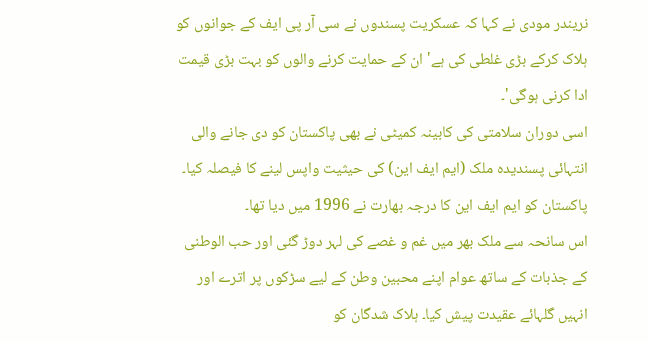نریندر مودی نے کہا کہ عسکریت پسندوں نے سی آر پی ایف کے جوانوں کو ہلاک کرکے بڑی غلطی کی ہے' ان کے حمایت کرنے والوں کو بہت بڑی قیمت ادا کرنی ہوگی'۔
اسی دوران سلامتی کی کابینہ کمیٹی نے بھی پاکستان کو دی جانے والی انتہائی پسندیدہ ملک (ایم ایف این) کی حیثیت واپس لینے کا فیصلہ کیا۔ پاکستان کو ایم ایف این کا درجہ بھارت نے 1996 میں دیا تھا۔
اس سانحہ سے ملک بھر میں غم و غصے کی لہر دوڑ گئی اور حب الوطنی کے جذبات کے ساتھ عوام اپنے محبین وطن کے لیے سڑکوں پر اترے اور انہیں گلہائے عقیدت پیش کیا۔ ہلاک شدگان کو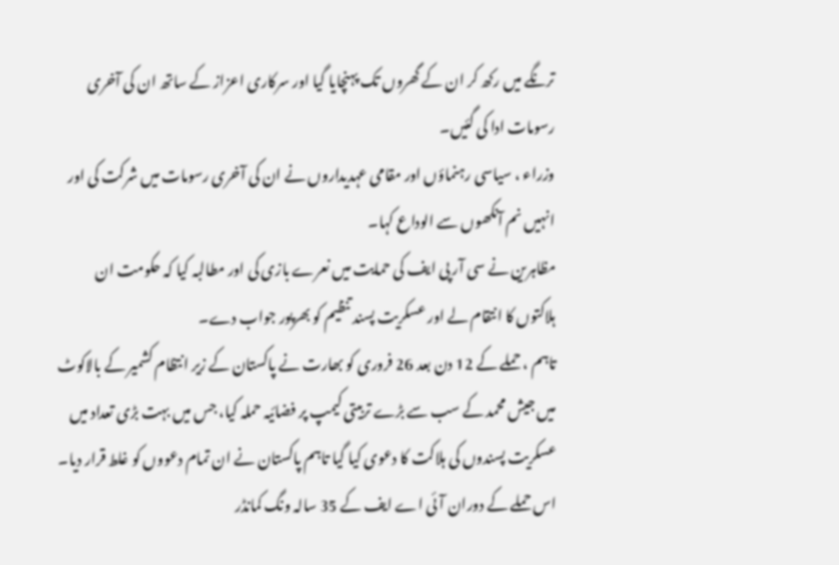ترنگے میں رکھ کر ان کے گھروں تک پہنچایا گیا اور سرکاری اعزاز کے ساتھ ان کی آخری رسومات ادا کی گئیں۔
وزراء ، سیاسی رہنماؤں اور مقامی عہدیداروں نے ان کی آخری رسومات میں شرکت کی اور انہیں نم آنکھوں سے الوداع کہا۔
مظاہرین نے سی آر پی ایف کی حمایت میں نعرے بازی کی اور مطالبہ کیا کہ حکومت ان ہلاکتوں کا انتقام لے اور عسکریت پسند تنظیم کو بھرپور جواب دے۔
تاہم ، حملے کے 12 دن بعد 26 فروری کو بھارت نے پاکستان کے زیر انتظام کشمیر کے بالاکوٹ میں جیش محمد کے سب سے بڑے تربیتی کیمپ پر فضائیہ حملہ کیا، جس میں بہت بڑی تعداد میں عسکریت پسندوں کی ہلاکت کا دعوی کیا گیا تاہم پاکستان نے ان تمام دعووں کو غلط قرار دیا۔
اس حملے کے دوران آئی اے ایف کے 35 سالہ ونگ کمانڈر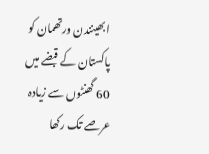ابھینندن ورتھمان کو پاکستان کے قبضے میں 60 گھنٹوں سے زیادہ عرصے تک رکھا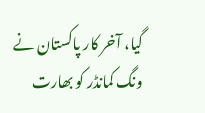گیا، آخر کار پاکستان نے ونگ کمانڈر کو بھارت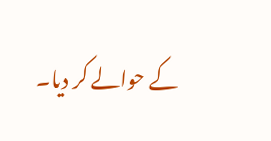کے حوالے کر دیا۔